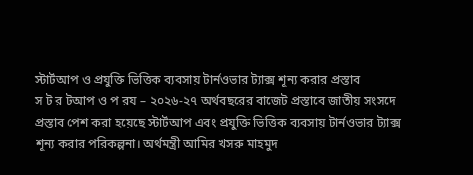স্টার্টআপ ও প্রযুক্তি ভিত্তিক ব্যবসায় টার্নওভার ট্যাক্স শূন্য করার প্রস্তাব
স ট র টআপ ও প রয – ২০২৬-২৭ অর্থবছরের বাজেট প্রস্তাবে জাতীয় সংসদে প্রস্তাব পেশ করা হয়েছে স্টার্টআপ এবং প্রযুক্তি ভিত্তিক ব্যবসায় টার্নওভার ট্যাক্স শূন্য করার পরিকল্পনা। অর্থমন্ত্রী আমির খসরু মাহমুদ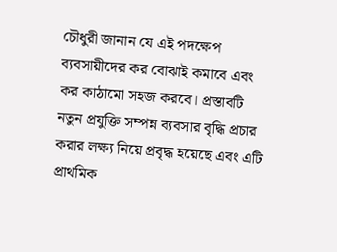চৌধুরী জানান যে এই পদক্ষেপ ব্যবসায়ীদের কর বোঝাই কমাবে এবং কর কাঠামো সহজ করবে। প্রস্তাবটি নতুন প্রযুক্তি সম্পন্ন ব্যবসার বৃদ্ধি প্রচার করার লক্ষ্য নিয়ে প্রবৃদ্ধ হয়েছে এবং এটি প্রাথমিক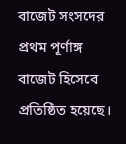বাজেট সংসদের প্রথম পূর্ণাঙ্গ বাজেট হিসেবে প্রতিষ্ঠিত হয়েছে।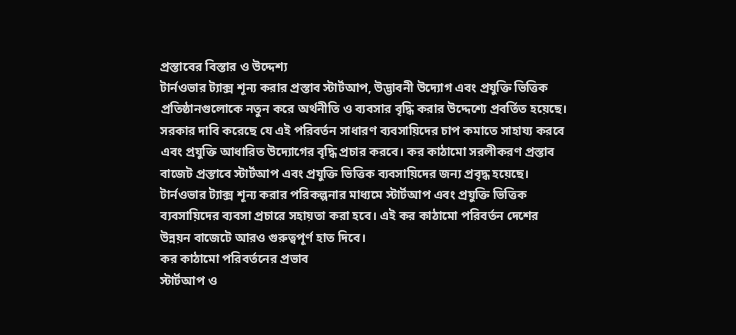প্রস্তাবের বিস্তার ও উদ্দেশ্য
টার্নওভার ট্যাক্স শূন্য করার প্রস্তাব স্টার্টআপ, উদ্ভাবনী উদ্যোগ এবং প্রযুক্তি ভিত্তিক প্রতিষ্ঠানগুলোকে নতুন করে অর্থনীতি ও ব্যবসার বৃদ্ধি করার উদ্দেশ্যে প্রবর্তিত হয়েছে। সরকার দাবি করেছে যে এই পরিবর্তন সাধারণ ব্যবসায়িদের চাপ কমাতে সাহায্য করবে এবং প্রযুক্তি আধারিত উদ্যোগের বৃদ্ধি প্রচার করবে। কর কাঠামো সরলীকরণ প্রস্তাব বাজেট প্রস্তাবে স্টার্টআপ এবং প্রযুক্তি ভিত্তিক ব্যবসায়িদের জন্য প্রবৃদ্ধ হয়েছে।
টার্নওভার ট্যাক্স শূন্য করার পরিকল্পনার মাধ্যমে স্টার্টআপ এবং প্রযুক্তি ভিত্তিক ব্যবসায়িদের ব্যবসা প্রচারে সহায়তা করা হবে। এই কর কাঠামো পরিবর্তন দেশের উন্নয়ন বাজেটে আরও গুরুত্বপূর্ণ হাত দিবে।
কর কাঠামো পরিবর্তনের প্রভাব
স্টার্টআপ ও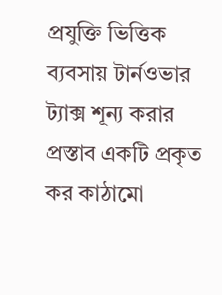প্রযুক্তি ভিত্তিক ব্যবসায় টার্নওভার ট্যাক্স শূন্য করার প্রস্তাব একটি প্রকৃত কর কাঠামো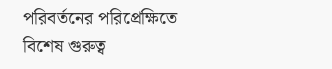পরিবর্তনের পরিপ্রেক্ষিতে বিশেষ গুরুত্ব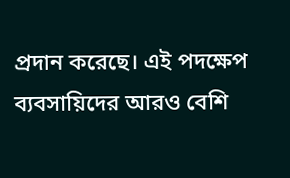প্রদান করেছে। এই পদক্ষেপ ব্যবসায়িদের আরও বেশি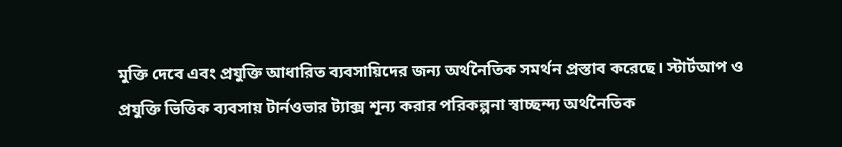মুক্তি দেবে এবং প্রযুক্তি আধারিত ব্যবসায়িদের জন্য অর্থনৈতিক সমর্থন প্রস্তাব করেছে। স্টার্টআপ ও প্রযুক্তি ভিত্তিক ব্যবসায় টার্নওভার ট্যাক্স শূন্য করার পরিকল্পনা স্বাচ্ছন্দ্য অর্থনৈতিক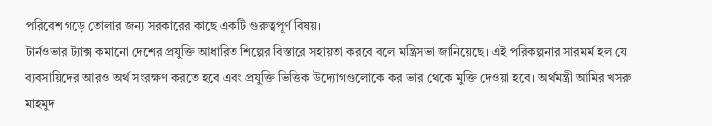পরিবেশ গড়ে তোলার জন্য সরকারের কাছে একটি গুরুত্বপূর্ণ বিষয়।
টার্নওভার ট্যাক্স কমানো দেশের প্রযুক্তি আধারিত শিল্পের বিস্তারে সহায়তা করবে বলে মন্ত্রিসভা জানিয়েছে। এই পরিকল্পনার সারমর্ম হল যে ব্যবসায়িদের আরও অর্থ সংরক্ষণ করতে হবে এবং প্রযুক্তি ভিত্তিক উদ্যোগগুলোকে কর ভার থেকে মুক্তি দেওয়া হবে। অর্থমন্ত্রী আমির খসরু মাহমুদ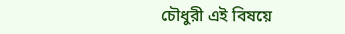চৌধুরী এই বিষয়ে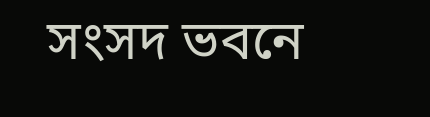সংসদ ভবনে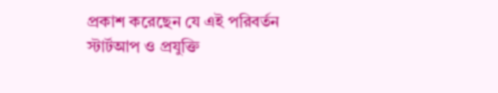প্রকাশ করেছেন যে এই পরিবর্তন স্টার্টআপ ও প্রযুক্তি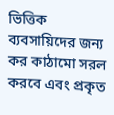ভিত্তিক ব্যবসায়িদের জন্য কর কাঠামো সরল করবে এবং প্রকৃত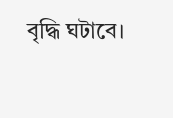বৃদ্ধি ঘটাবে।